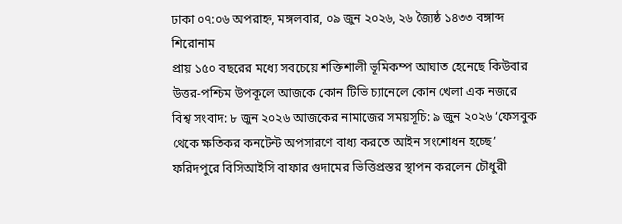ঢাকা ০৭:০৬ অপরাহ্ন, মঙ্গলবার, ০৯ জুন ২০২৬, ২৬ জ্যৈষ্ঠ ১৪৩৩ বঙ্গাব্দ
শিরোনাম
প্রায় ১৫০ বছরের মধ্যে সবচেয়ে শক্তিশালী ভূমিকম্প আঘাত হেনেছে কিউবার উত্তর-পশ্চিম উপকূলে আজকে কোন টিভি চ্যানেলে কোন খেলা এক নজরে বিশ্ব সংবাদ: ৮ জুন ২০২৬ আজকের নামাজের সময়সূচি: ৯ জুন ২০২৬ ‘ফেসবুক থেকে ক্ষতিকর কনটেন্ট অপসারণে বাধ্য করতে আইন সংশোধন হচ্ছে’ ফরিদপুরে বিসিআইসি বাফার গুদামের ভিত্তিপ্রস্তর স্থাপন করলেন চৌধুরী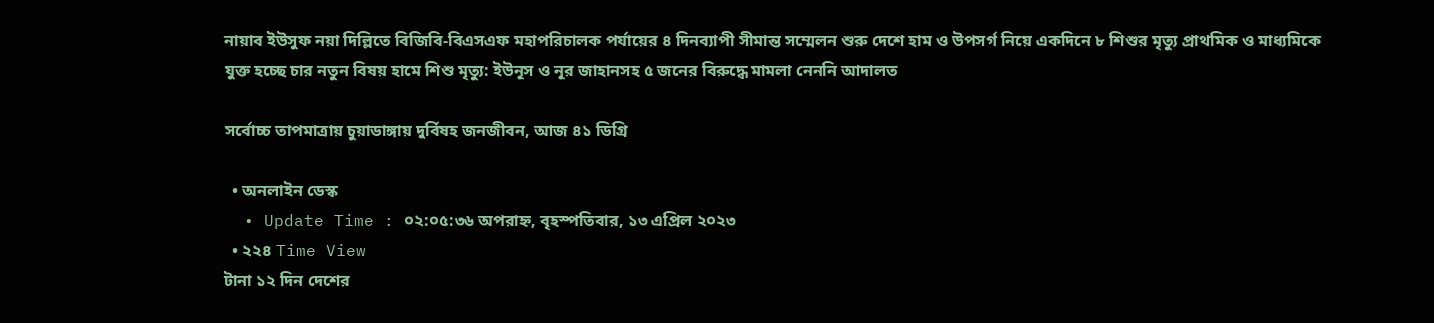নায়াব ইউসুফ নয়া দিল্লিতে বিজিবি-বিএসএফ মহাপরিচালক পর্যায়ের ৪ দিনব্যাপী সীমান্ত সম্মেলন শুরু দেশে হাম ও উপসর্গ নিয়ে একদিনে ৮ শিশুর মৃত্যু প্রাথমিক ও মাধ্যমিকে যুক্ত হচ্ছে চার নতুন বিষয় হামে শিশু মৃত্যু: ইউনূস ও নূর জাহানসহ ৫ জনের বিরুদ্ধে মামলা নেননি আদালত

সর্বোচ্চ তাপমাত্রায় চুয়াডাঙ্গায় দুর্বিষহ জনজীবন, আজ ৪১ ডিগ্রি

  • অনলাইন ডেস্ক
  • Update Time : ০২:০৫:৩৬ অপরাহ্ন, বৃহস্পতিবার, ১৩ এপ্রিল ২০২৩
  • ২২৪ Time View
টানা ১২ দিন দেশের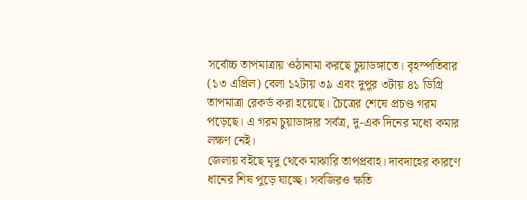সর্বোচ্চ তাপমাত্রায় ওঠানামা করছে চুয়াডঙ্গাতে। বৃহস্পতিবার (১৩ এপ্রিল) বেলা ১২টায় ৩৯ এবং দুপুর ৩টায় ৪১ ডিগ্রি তাপমাত্রা রেকর্ড করা হয়েছে। চৈত্রের শেষে প্রচণ্ড গরম পড়েছে। এ গরম চুয়াডাঙ্গার সর্বত্র, দু-এক দিনের মধ্যে কমার লক্ষণ নেই।
জেলায় বইছে মৃদু থেকে মাঝারি তাপপ্রবাহ। দাবদাহের কারণে ধানের শিষ পুড়ে যাচ্ছে। সবজিরও ক্ষতি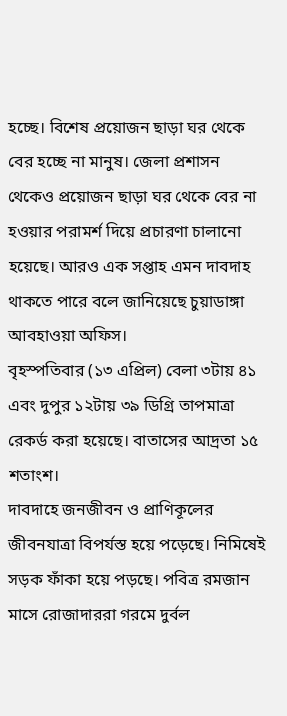হচ্ছে। বিশেষ প্রয়োজন ছাড়া ঘর থেকে বের হচ্ছে না মানুষ। জেলা প্রশাসন থেকেও প্রয়োজন ছাড়া ঘর থেকে বের না হওয়ার পরামর্শ দিয়ে প্রচারণা চালানো হয়েছে। আরও এক সপ্তাহ এমন দাবদাহ থাকতে পারে বলে জানিয়েছে চুয়াডাঙ্গা আবহাওয়া অফিস।
বৃহস্পতিবার (১৩ এপ্রিল) বেলা ৩টায় ৪১ এবং দুপুর ১২টায় ৩৯ ডিগ্রি তাপমাত্রা রেকর্ড করা হয়েছে। বাতাসের আদ্রতা ১৫ শতাংশ।
দাবদাহে জনজীবন ও প্রাণিকূলের জীবনযাত্রা বিপর্যস্ত হয়ে পড়েছে। নিমিষেই সড়ক ফাঁকা হয়ে পড়ছে। পবিত্র রমজান মাসে রোজাদাররা গরমে দুর্বল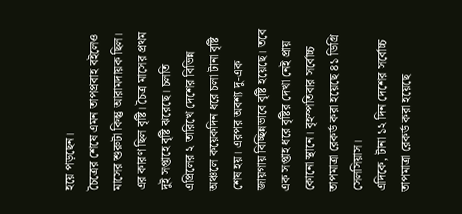হয়ে পড়ছেন।
চৈত্রের শেষে এমন তাপপ্রবাহ বইলেও মাসের শুরুটা কিন্তু আরামদায়ক ছিল। এর কারণ ছিল বৃষ্টি। চৈত্র মাসের প্রথম দুই সপ্তাহে বৃষ্টি ঝরেছে। চলতি এপ্রিলের ২ তারিখে দেশের বিভিন্ন অঞ্চলে কয়েকদিন ধরে চলা টানা বৃষ্টি শেষ হয়। এরপর অবশ্য দু-এক জায়গায় বিচ্ছিন্নভাবে বৃষ্টি হয়েছে। তবে এক সপ্তাহ ধরে বৃষ্টির দেখা নেই প্রায় কোনো স্থানে। বৃহস্পতিবার সর্বোচ্চ তাপমাত্রা রেকর্ড করা হয়েছে ৪১ ডিগ্রি সেলসিয়াস।
এদিকে, টানা ১২ দিন দেশের সর্বোচ্চ তাপমাত্রা রেকর্ড করা হয়েছে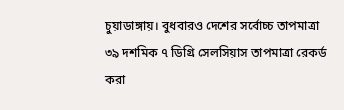চুয়াডাঙ্গায়। বুধবারও দেশের সর্বোচ্চ তাপমাত্রা ৩৯ দশমিক ৭ ডিগ্রি সেলসিয়াস তাপমাত্রা রেকর্ড করা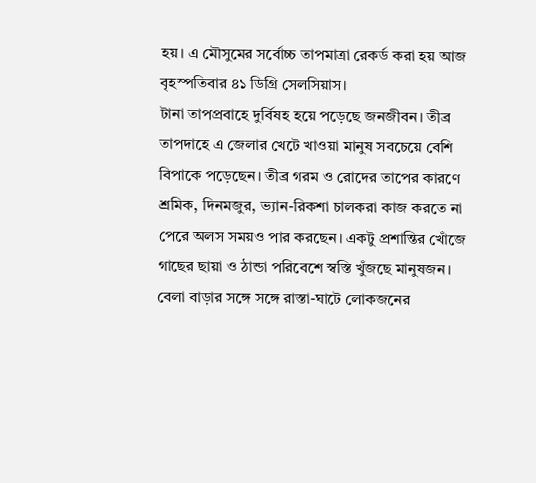হয়। এ মৌসুমের সর্বোচ্চ তাপমাত্রা রেকর্ড করা হয় আজ বৃহস্পতিবার ৪১ ডিগ্রি সেলসিয়াস।
টানা তাপপ্রবাহে দুর্বিষহ হয়ে পড়েছে জনজীবন। তীব্র তাপদাহে এ জেলার খেটে খাওয়া মানুষ সবচেয়ে বেশি বিপাকে পড়েছেন। তীব্র গরম ও রোদের তাপের কারণে শ্রমিক, দিনমজুর, ভ্যান-রিকশা চালকরা কাজ করতে না পেরে অলস সময়ও পার করছেন। একটু প্রশান্তির খোঁজে গাছের ছায়া ও ঠান্ডা পরিবেশে স্বস্তি খুঁজছে মানুষজন। বেলা বাড়ার সঙ্গে সঙ্গে রাস্তা-ঘাটে লোকজনের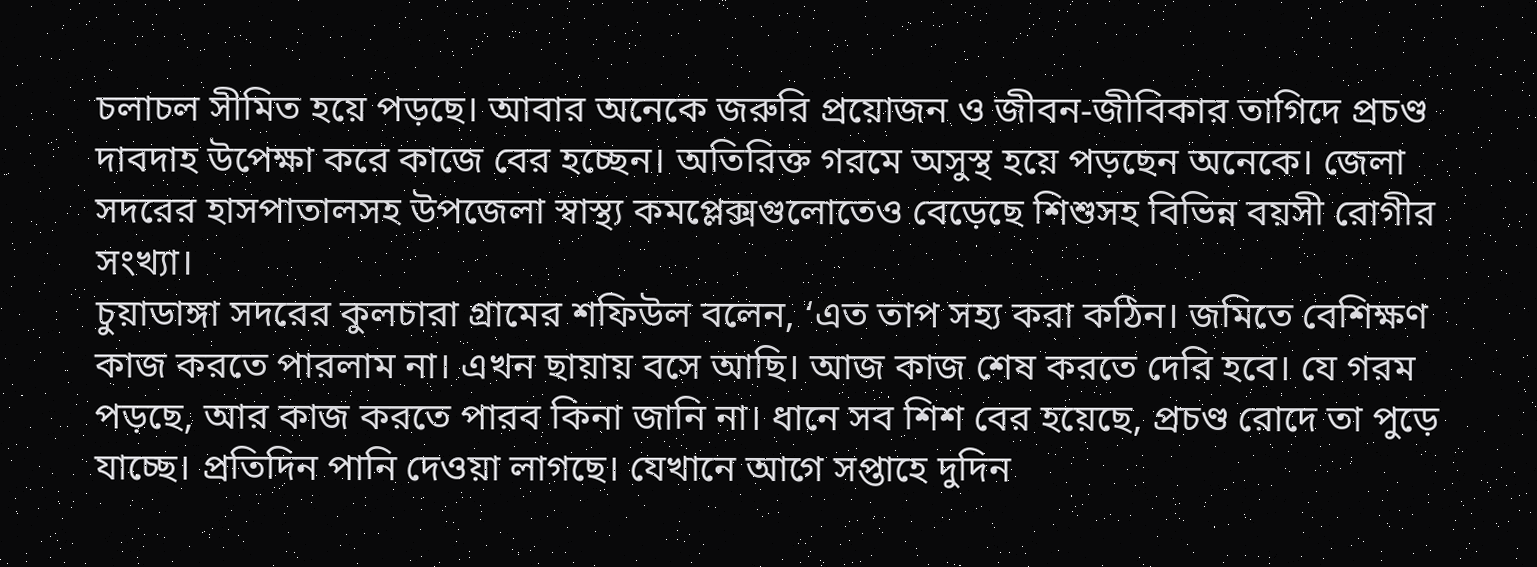চলাচল সীমিত হয়ে পড়ছে। আবার অনেকে জরুরি প্রয়োজন ও জীবন-জীবিকার তাগিদে প্রচণ্ড দাবদাহ উপেক্ষা করে কাজে বের হচ্ছেন। অতিরিক্ত গরমে অসুস্থ হয়ে পড়ছেন অনেকে। জেলা সদরের হাসপাতালসহ উপজেলা স্বাস্থ্য কমপ্লেক্সগুলোতেও বেড়েছে শিশুসহ বিভিন্ন বয়সী রোগীর সংখ্যা।
চুয়াডাঙ্গা সদরের কুলচারা গ্রামের শফিউল বলেন, ‘এত তাপ সহ্য করা কঠিন। জমিতে বেশিক্ষণ কাজ করতে পারলাম না। এখন ছায়ায় বসে আছি। আজ কাজ শেষ করতে দেরি হবে। যে গরম পড়ছে, আর কাজ করতে পারব কিনা জানি না। ধানে সব শিশ বের হয়েছে, প্রচণ্ড রোদে তা পুড়ে যাচ্ছে। প্রতিদিন পানি দেওয়া লাগছে। যেখানে আগে সপ্তাহে দুদিন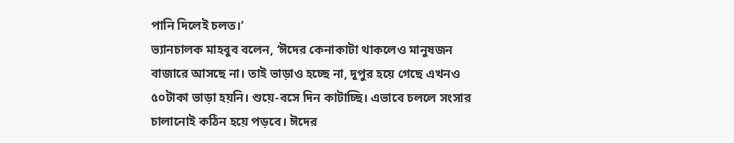পানি দিলেই চলত।’
ভ্যানচালক মাহবুব বলেন, ‘ঈদের কেনাকাটা থাকলেও মানুষজন বাজারে আসছে না। তাই ভাড়াও হচ্ছে না, দুপুর হয়ে গেছে এখনও ৫০টাকা ভাড়া হয়নি। শুয়ে-বসে দিন কাটাচ্ছি। এভাবে চললে সংসার চালানোই কঠিন হয়ে পড়বে। ঈদের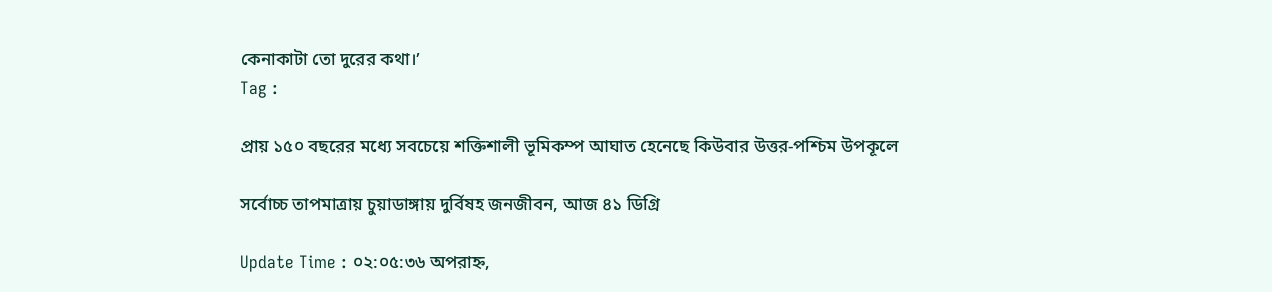কেনাকাটা তো দুরের কথা।’
Tag :

প্রায় ১৫০ বছরের মধ্যে সবচেয়ে শক্তিশালী ভূমিকম্প আঘাত হেনেছে কিউবার উত্তর-পশ্চিম উপকূলে

সর্বোচ্চ তাপমাত্রায় চুয়াডাঙ্গায় দুর্বিষহ জনজীবন, আজ ৪১ ডিগ্রি

Update Time : ০২:০৫:৩৬ অপরাহ্ন,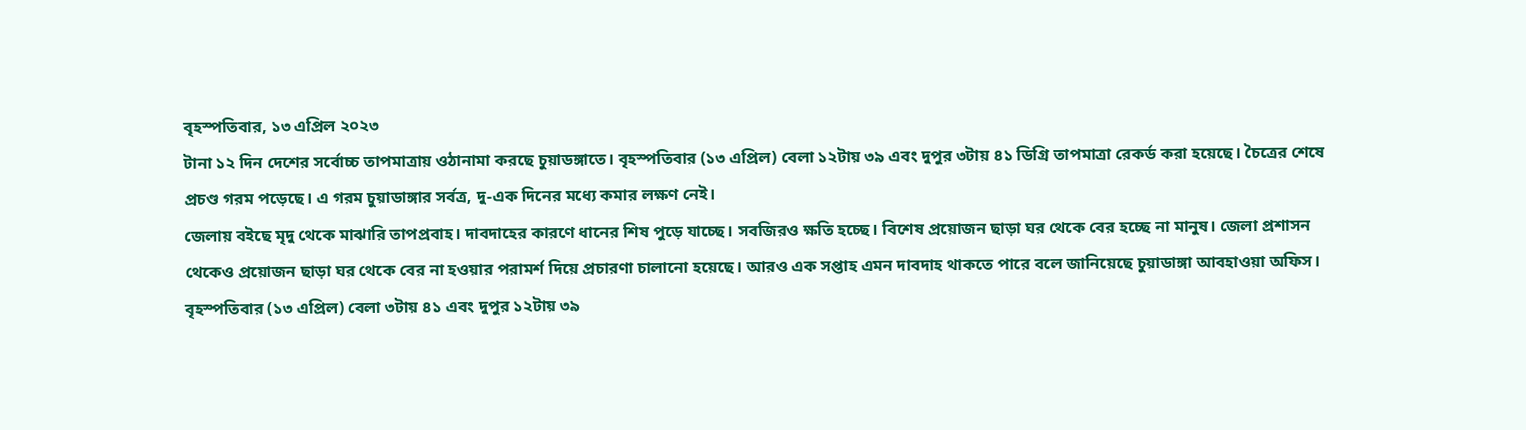বৃহস্পতিবার, ১৩ এপ্রিল ২০২৩
টানা ১২ দিন দেশের সর্বোচ্চ তাপমাত্রায় ওঠানামা করছে চুয়াডঙ্গাতে। বৃহস্পতিবার (১৩ এপ্রিল) বেলা ১২টায় ৩৯ এবং দুপুর ৩টায় ৪১ ডিগ্রি তাপমাত্রা রেকর্ড করা হয়েছে। চৈত্রের শেষে প্রচণ্ড গরম পড়েছে। এ গরম চুয়াডাঙ্গার সর্বত্র, দু-এক দিনের মধ্যে কমার লক্ষণ নেই।
জেলায় বইছে মৃদু থেকে মাঝারি তাপপ্রবাহ। দাবদাহের কারণে ধানের শিষ পুড়ে যাচ্ছে। সবজিরও ক্ষতি হচ্ছে। বিশেষ প্রয়োজন ছাড়া ঘর থেকে বের হচ্ছে না মানুষ। জেলা প্রশাসন থেকেও প্রয়োজন ছাড়া ঘর থেকে বের না হওয়ার পরামর্শ দিয়ে প্রচারণা চালানো হয়েছে। আরও এক সপ্তাহ এমন দাবদাহ থাকতে পারে বলে জানিয়েছে চুয়াডাঙ্গা আবহাওয়া অফিস।
বৃহস্পতিবার (১৩ এপ্রিল) বেলা ৩টায় ৪১ এবং দুপুর ১২টায় ৩৯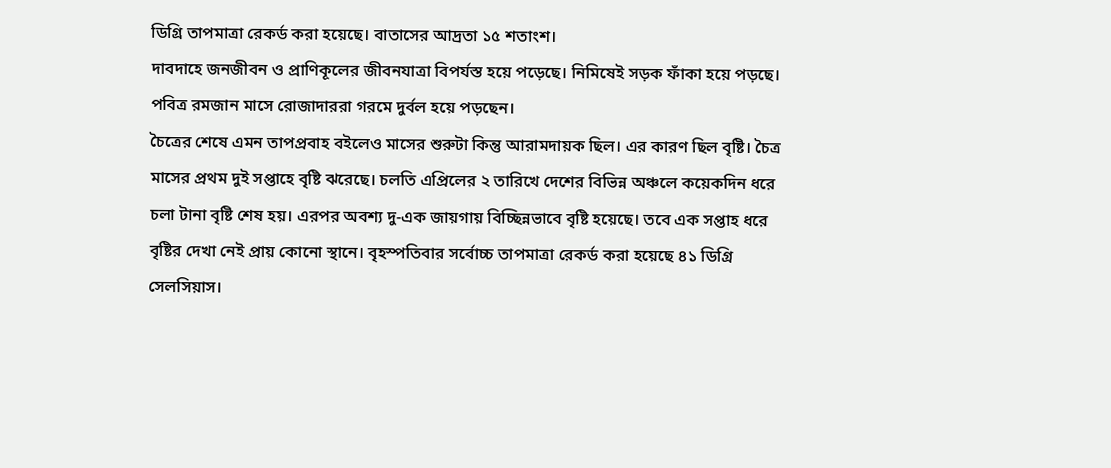ডিগ্রি তাপমাত্রা রেকর্ড করা হয়েছে। বাতাসের আদ্রতা ১৫ শতাংশ।
দাবদাহে জনজীবন ও প্রাণিকূলের জীবনযাত্রা বিপর্যস্ত হয়ে পড়েছে। নিমিষেই সড়ক ফাঁকা হয়ে পড়ছে। পবিত্র রমজান মাসে রোজাদাররা গরমে দুর্বল হয়ে পড়ছেন।
চৈত্রের শেষে এমন তাপপ্রবাহ বইলেও মাসের শুরুটা কিন্তু আরামদায়ক ছিল। এর কারণ ছিল বৃষ্টি। চৈত্র মাসের প্রথম দুই সপ্তাহে বৃষ্টি ঝরেছে। চলতি এপ্রিলের ২ তারিখে দেশের বিভিন্ন অঞ্চলে কয়েকদিন ধরে চলা টানা বৃষ্টি শেষ হয়। এরপর অবশ্য দু-এক জায়গায় বিচ্ছিন্নভাবে বৃষ্টি হয়েছে। তবে এক সপ্তাহ ধরে বৃষ্টির দেখা নেই প্রায় কোনো স্থানে। বৃহস্পতিবার সর্বোচ্চ তাপমাত্রা রেকর্ড করা হয়েছে ৪১ ডিগ্রি সেলসিয়াস।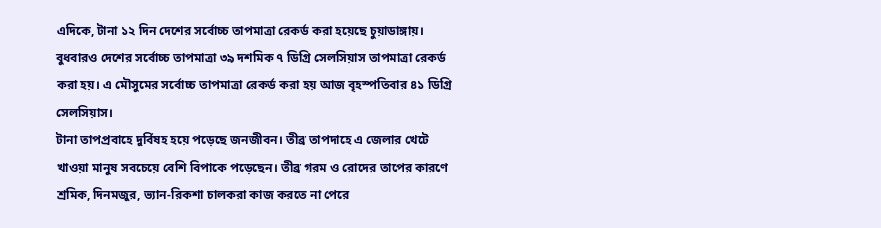এদিকে, টানা ১২ দিন দেশের সর্বোচ্চ তাপমাত্রা রেকর্ড করা হয়েছে চুয়াডাঙ্গায়। বুধবারও দেশের সর্বোচ্চ তাপমাত্রা ৩৯ দশমিক ৭ ডিগ্রি সেলসিয়াস তাপমাত্রা রেকর্ড করা হয়। এ মৌসুমের সর্বোচ্চ তাপমাত্রা রেকর্ড করা হয় আজ বৃহস্পতিবার ৪১ ডিগ্রি সেলসিয়াস।
টানা তাপপ্রবাহে দুর্বিষহ হয়ে পড়েছে জনজীবন। তীব্র তাপদাহে এ জেলার খেটে খাওয়া মানুষ সবচেয়ে বেশি বিপাকে পড়েছেন। তীব্র গরম ও রোদের তাপের কারণে শ্রমিক, দিনমজুর, ভ্যান-রিকশা চালকরা কাজ করতে না পেরে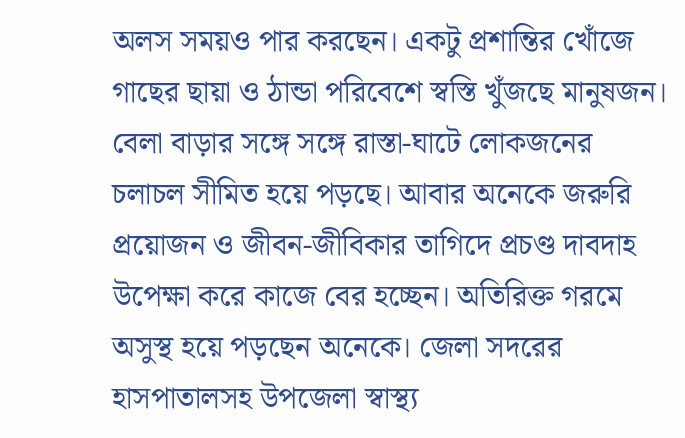অলস সময়ও পার করছেন। একটু প্রশান্তির খোঁজে গাছের ছায়া ও ঠান্ডা পরিবেশে স্বস্তি খুঁজছে মানুষজন। বেলা বাড়ার সঙ্গে সঙ্গে রাস্তা-ঘাটে লোকজনের চলাচল সীমিত হয়ে পড়ছে। আবার অনেকে জরুরি প্রয়োজন ও জীবন-জীবিকার তাগিদে প্রচণ্ড দাবদাহ উপেক্ষা করে কাজে বের হচ্ছেন। অতিরিক্ত গরমে অসুস্থ হয়ে পড়ছেন অনেকে। জেলা সদরের হাসপাতালসহ উপজেলা স্বাস্থ্য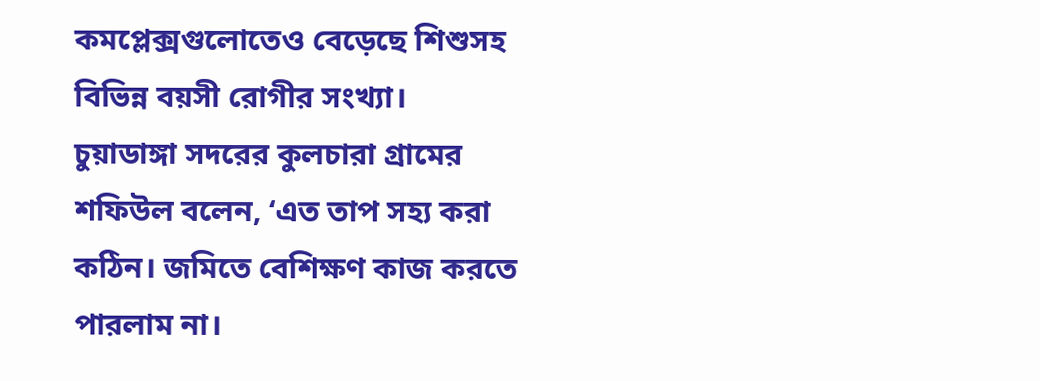কমপ্লেক্সগুলোতেও বেড়েছে শিশুসহ বিভিন্ন বয়সী রোগীর সংখ্যা।
চুয়াডাঙ্গা সদরের কুলচারা গ্রামের শফিউল বলেন, ‘এত তাপ সহ্য করা কঠিন। জমিতে বেশিক্ষণ কাজ করতে পারলাম না।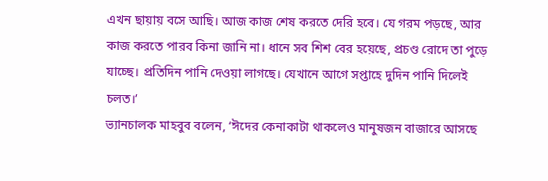এখন ছায়ায় বসে আছি। আজ কাজ শেষ করতে দেরি হবে। যে গরম পড়ছে, আর কাজ করতে পারব কিনা জানি না। ধানে সব শিশ বের হয়েছে, প্রচণ্ড রোদে তা পুড়ে যাচ্ছে। প্রতিদিন পানি দেওয়া লাগছে। যেখানে আগে সপ্তাহে দুদিন পানি দিলেই চলত।’
ভ্যানচালক মাহবুব বলেন, ‘ঈদের কেনাকাটা থাকলেও মানুষজন বাজারে আসছে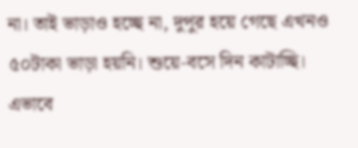না। তাই ভাড়াও হচ্ছে না, দুপুর হয়ে গেছে এখনও ৫০টাকা ভাড়া হয়নি। শুয়ে-বসে দিন কাটাচ্ছি। এভাবে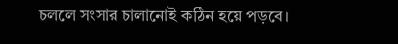চললে সংসার চালানোই কঠিন হয়ে পড়বে।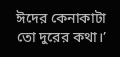ঈদের কেনাকাটা তো দুরের কথা।’